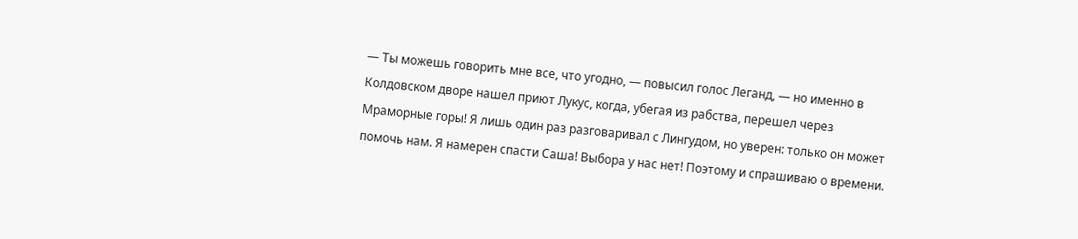— Ты можешь говорить мне все, что угодно, — повысил голос Леганд, — но именно в Колдовском дворе нашел приют Лукус, когда, убегая из рабства, перешел через Мраморные горы! Я лишь один раз разговаривал с Лингудом, но уверен: только он может помочь нам. Я намерен спасти Саша! Выбора у нас нет! Поэтому и спрашиваю о времени.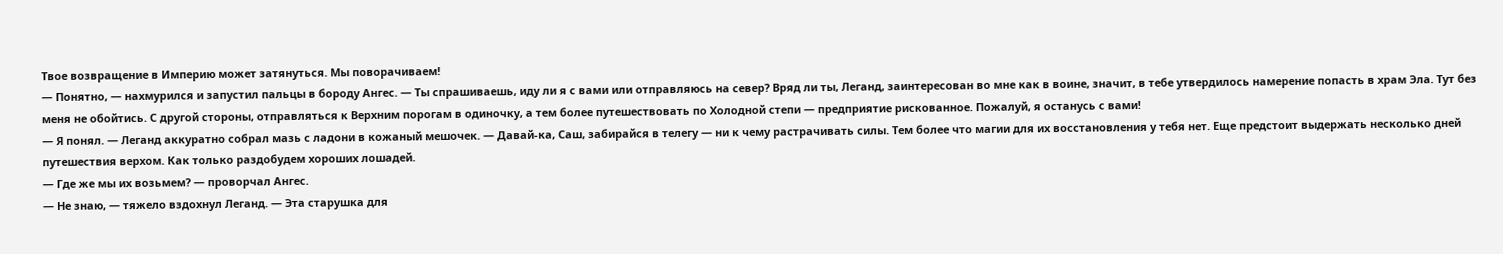Твое возвращение в Империю может затянуться. Мы поворачиваем!
— Понятно, — нахмурился и запустил пальцы в бороду Ангес. — Ты спрашиваешь, иду ли я с вами или отправляюсь на север? Вряд ли ты, Леганд, заинтересован во мне как в воине, значит, в тебе утвердилось намерение попасть в храм Эла. Тут без меня не обойтись. С другой стороны, отправляться к Верхним порогам в одиночку, а тем более путешествовать по Холодной степи — предприятие рискованное. Пожалуй, я останусь с вами!
— Я понял. — Леганд аккуратно собрал мазь с ладони в кожаный мешочек. — Давай-ка, Саш, забирайся в телегу — ни к чему растрачивать силы. Тем более что магии для их восстановления у тебя нет. Еще предстоит выдержать несколько дней путешествия верхом. Как только раздобудем хороших лошадей.
— Где же мы их возьмем? — проворчал Ангес.
— Не знаю, — тяжело вздохнул Леганд. — Эта старушка для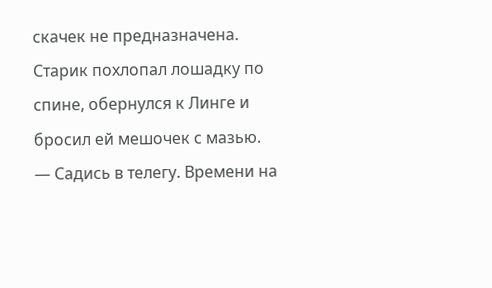скачек не предназначена.
Старик похлопал лошадку по спине, обернулся к Линге и бросил ей мешочек с мазью.
— Садись в телегу. Времени на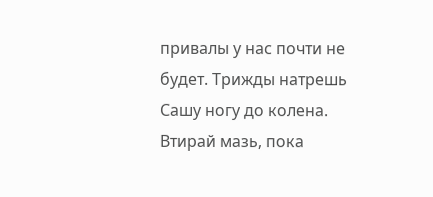привалы у нас почти не будет. Трижды натрешь Сашу ногу до колена. Втирай мазь, пока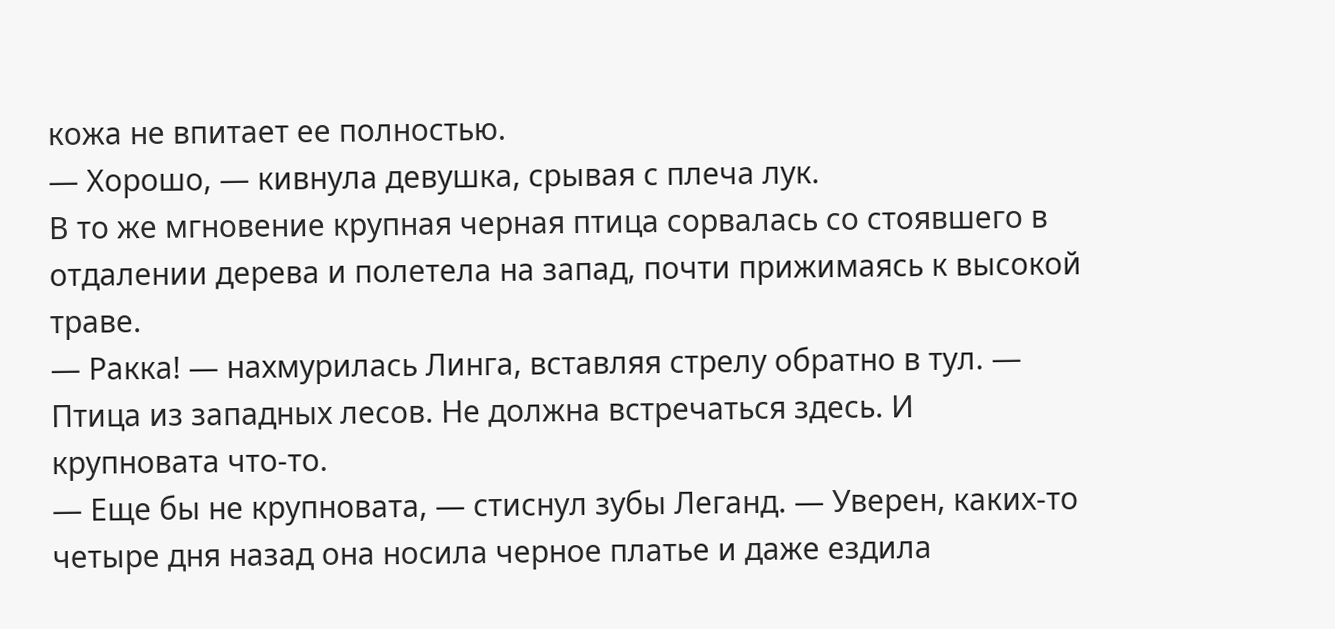кожа не впитает ее полностью.
— Хорошо, — кивнула девушка, срывая с плеча лук.
В то же мгновение крупная черная птица сорвалась со стоявшего в отдалении дерева и полетела на запад, почти прижимаясь к высокой траве.
— Ракка! — нахмурилась Линга, вставляя стрелу обратно в тул. — Птица из западных лесов. Не должна встречаться здесь. И крупновата что-то.
— Еще бы не крупновата, — стиснул зубы Леганд. — Уверен, каких-то четыре дня назад она носила черное платье и даже ездила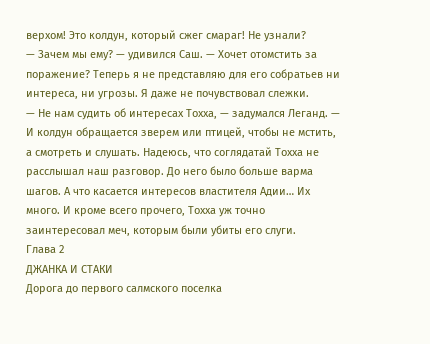верхом! Это колдун, который сжег смараг! Не узнали?
— Зачем мы ему? — удивился Саш. — Хочет отомстить за поражение? Теперь я не представляю для его собратьев ни интереса, ни угрозы. Я даже не почувствовал слежки.
— Не нам судить об интересах Тохха, — задумался Леганд. — И колдун обращается зверем или птицей, чтобы не мстить, а смотреть и слушать. Надеюсь, что соглядатай Тохха не расслышал наш разговор. До него было больше варма шагов. А что касается интересов властителя Адии… Их много. И кроме всего прочего, Тохха уж точно заинтересовал меч, которым были убиты его слуги.
Глава 2
ДЖАНКА И СТАКИ
Дорога до первого салмского поселка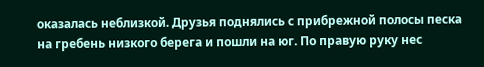оказалась неблизкой. Друзья поднялись с прибрежной полосы песка на гребень низкого берега и пошли на юг. По правую руку нес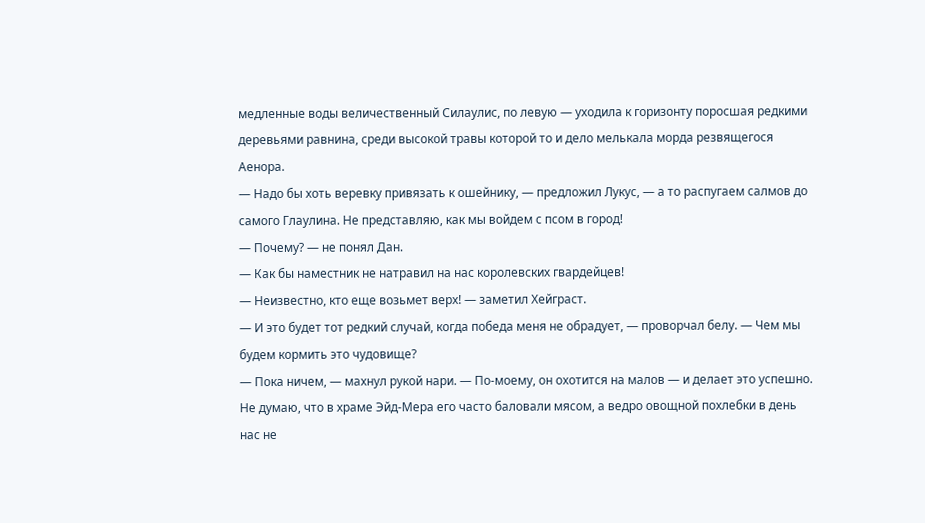медленные воды величественный Силаулис, по левую — уходила к горизонту поросшая редкими деревьями равнина, среди высокой травы которой то и дело мелькала морда резвящегося Аенора.
— Надо бы хоть веревку привязать к ошейнику, — предложил Лукус, — а то распугаем салмов до самого Глаулина. Не представляю, как мы войдем с псом в город!
— Почему? — не понял Дан.
— Как бы наместник не натравил на нас королевских гвардейцев!
— Неизвестно, кто еще возьмет верх! — заметил Хейграст.
— И это будет тот редкий случай, когда победа меня не обрадует, — проворчал белу. — Чем мы будем кормить это чудовище?
— Пока ничем, — махнул рукой нари. — По-моему, он охотится на малов — и делает это успешно. Не думаю, что в храме Эйд-Мера его часто баловали мясом, а ведро овощной похлебки в день нас не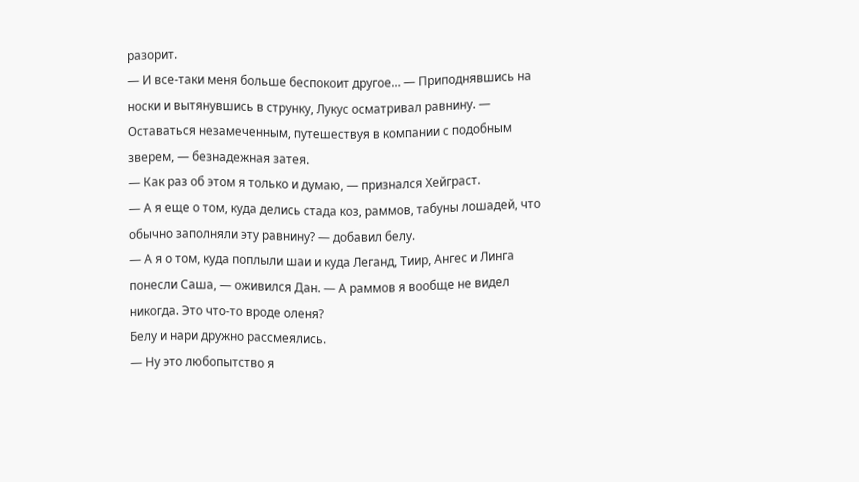разорит.
— И все-таки меня больше беспокоит другое… — Приподнявшись на носки и вытянувшись в струнку, Лукус осматривал равнину. — Оставаться незамеченным, путешествуя в компании с подобным зверем, — безнадежная затея.
— Как раз об этом я только и думаю, — признался Хейграст.
— А я еще о том, куда делись стада коз, раммов, табуны лошадей, что обычно заполняли эту равнину? — добавил белу.
— А я о том, куда поплыли шаи и куда Леганд, Тиир, Ангес и Линга понесли Саша, — оживился Дан. — А раммов я вообще не видел никогда. Это что-то вроде оленя?
Белу и нари дружно рассмеялись.
— Ну это любопытство я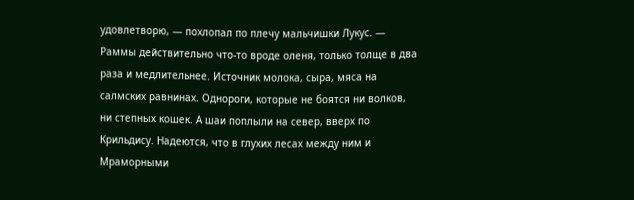удовлетворю, — похлопал по плечу мальчишки Лукус. — Раммы действительно что-то вроде оленя, только толще в два раза и медлительнее. Источник молока, сыра, мяса на салмских равнинах. Однороги, которые не боятся ни волков, ни степных кошек. А шаи поплыли на север, вверх по Крильдису. Надеются, что в глухих лесах между ним и Мраморными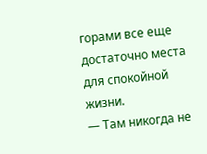горами все еще достаточно места для спокойной жизни.
— Там никогда не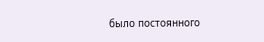было постоянного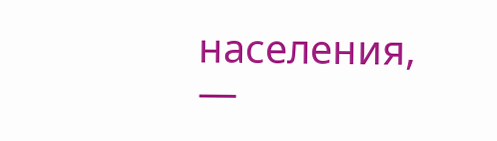населения, —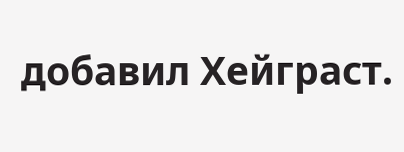добавил Хейграст.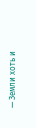— Земли хоть и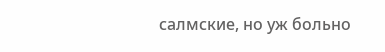салмские, но уж больно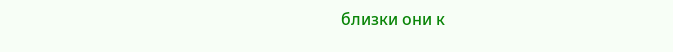близки они к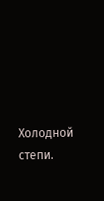Холодной степи.